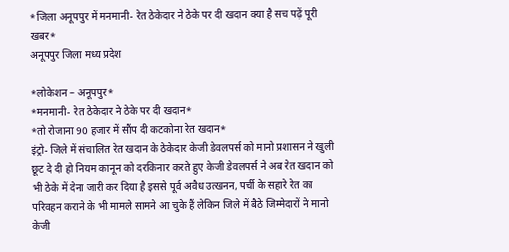*जिला अनूपपुर में मनमानी- रेत ठेकेदार ने ठेके पर दी खदान क्या है सच पढ़ें पूरी खबर*
अनूपपुर जिला मध्य प्रदेश

*लोकेशन – अनूपपुर*
*मनमानी- रेत ठेकेदार ने ठेके पर दी खदान*
*तो रोजाना 90 हजार में सौंप दी कटकोना रेत खदान*
इंट्रो- जिले में संचालित रेत खदान के ठेकेदार केजी डेवलपर्स को मानो प्रशासन ने खुली छूट दे दी हो नियम कानून को दरकिनार करते हुए केजी डेवलपर्स ने अब रेत खदान को भी ठेके में देना जारी कर दिया है इससे पूर्व अवैध उत्खनन, पर्ची के सहारे रेत का परिवहन कराने के भी मामले सामने आ चुके हैं लेकिन जिले में बैठे जिम्मेदारों ने मानो केजी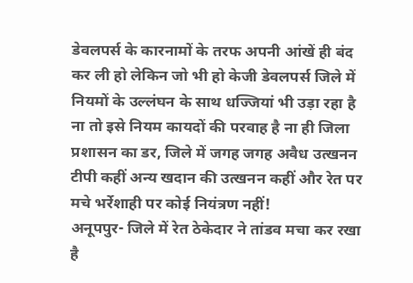डेवलपर्स के कारनामों के तरफ अपनी आंखें ही बंद कर ली हो लेकिन जो भी हो केजी डेवलपर्स जिले में नियमों के उल्लंघन के साथ धज्जियां भी उड़ा रहा है ना तो इसे नियम कायदों की परवाह है ना ही जिला प्रशासन का डर, जिले में जगह जगह अवैध उत्खनन टीपी कहीं अन्य खदान की उत्खनन कहीं और रेत पर मचे भर्रेशाही पर कोई नियंत्रण नहीं!
अनूपपुर- जिले में रेत ठेकेदार ने तांडव मचा कर रखा है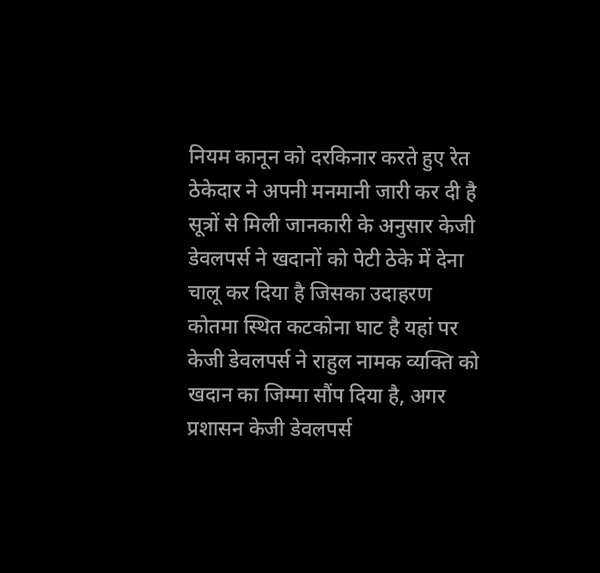नियम कानून को दरकिनार करते हुए रेत ठेकेदार ने अपनी मनमानी जारी कर दी है
सूत्रों से मिली जानकारी के अनुसार केजी डेवलपर्स ने खदानों को पेटी ठेके में देना चालू कर दिया है जिसका उदाहरण कोतमा स्थित कटकोना घाट है यहां पर केजी डेवलपर्स ने राहुल नामक व्यक्ति को खदान का जिम्मा सौंप दिया है, अगर प्रशासन केजी डेवलपर्स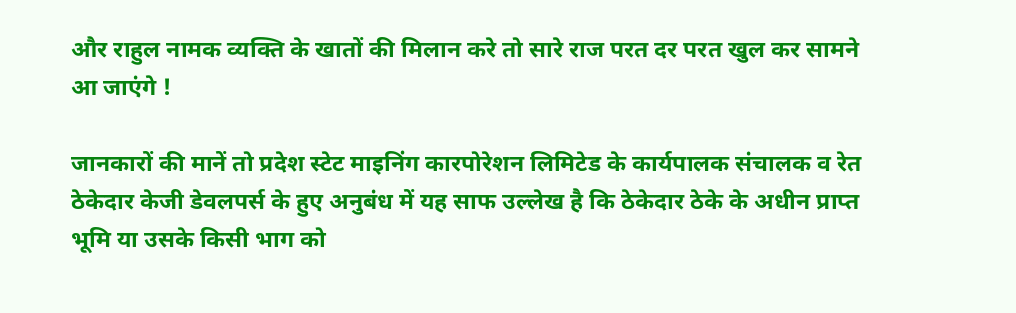और राहुल नामक व्यक्ति के खातों की मिलान करे तो सारे राज परत दर परत खुल कर सामने आ जाएंगे !

जानकारों की मानें तो प्रदेश स्टेट माइनिंग कारपोरेशन लिमिटेड के कार्यपालक संचालक व रेत ठेकेदार केजी डेवलपर्स के हुए अनुबंध में यह साफ उल्लेख है कि ठेकेदार ठेके के अधीन प्राप्त भूमि या उसके किसी भाग को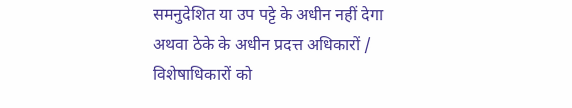समनुदेशित या उप पट्टे के अधीन नहीं देगा अथवा ठेके के अधीन प्रदत्त अधिकारों / विशेषाधिकारों को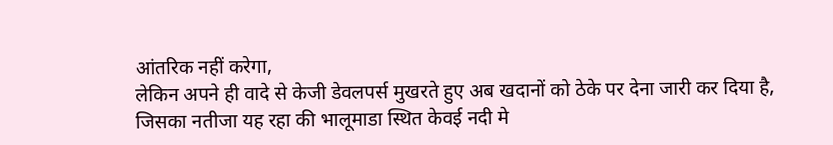आंतरिक नहीं करेगा,
लेकिन अपने ही वादे से केजी डेवलपर्स मुखरते हुए अब खदानों को ठेके पर देना जारी कर दिया है, जिसका नतीजा यह रहा की भालूमाडा स्थित केवई नदी मे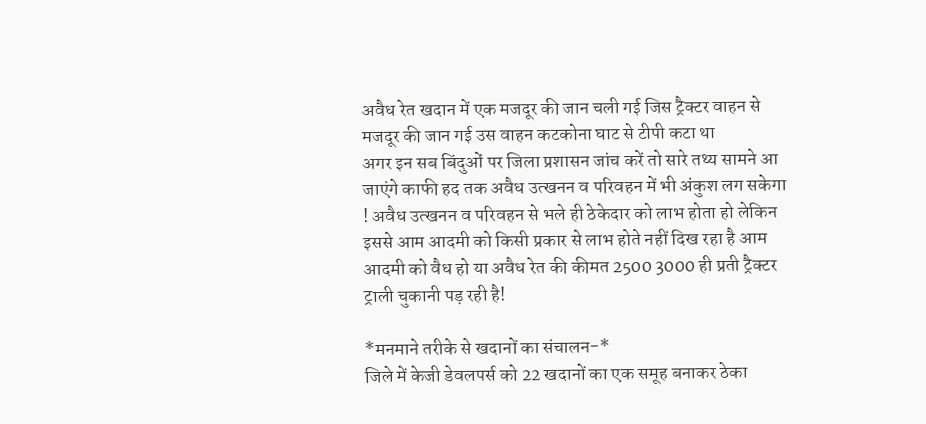अवैध रेत खदान में एक मजदूर की जान चली गई जिस ट्रैक्टर वाहन से मजदूर की जान गई उस वाहन कटकोना घाट से टीपी कटा था
अगर इन सब बिंदुओं पर जिला प्रशासन जांच करें तो सारे तथ्य सामने आ जाएंगे काफी हद तक अवैध उत्खनन व परिवहन में भी अंकुश लग सकेगा ! अवैध उत्खनन व परिवहन से भले ही ठेकेदार को लाभ होता हो लेकिन इससे आम आदमी को किसी प्रकार से लाभ होते नहीं दिख रहा है आम आदमी को वैध हो या अवैध रेत की कीमत 2500 3000 ही प्रती ट्रैक्टर ट्राली चुकानी पड़ रही है!

*मनमाने तरीके से खदानों का संचालन-*
जिले में केजी डेवलपर्स को 22 खदानों का एक समूह बनाकर ठेका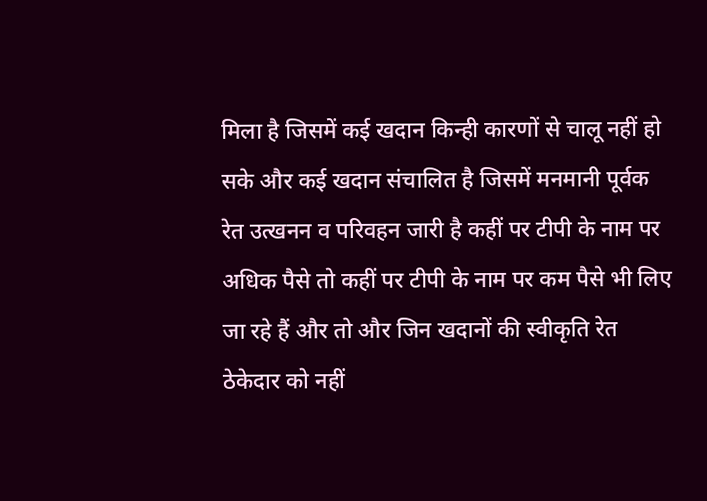मिला है जिसमें कई खदान किन्ही कारणों से चालू नहीं हो सके और कई खदान संचालित है जिसमें मनमानी पूर्वक रेत उत्खनन व परिवहन जारी है कहीं पर टीपी के नाम पर अधिक पैसे तो कहीं पर टीपी के नाम पर कम पैसे भी लिए जा रहे हैं और तो और जिन खदानों की स्वीकृति रेत ठेकेदार को नहीं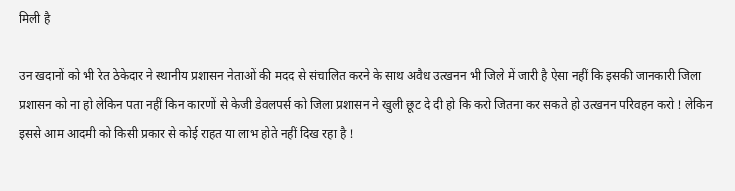मिली है

उन खदानों को भी रेत ठेकेदार ने स्थानीय प्रशासन नेताओं की मदद से संचालित करने के साथ अवैध उत्खनन भी जिले में जारी है ऐसा नहीं कि इसकी जानकारी जिला प्रशासन को ना हो लेकिन पता नहीं किन कारणों से केजी डेवलपर्स को जिला प्रशासन ने खुली छूट दे दी हो कि करो जितना कर सकते हो उत्खनन परिवहन करो ! लेकिन इससे आम आदमी को किसी प्रकार से कोई राहत या लाभ होते नहीं दिख रहा है !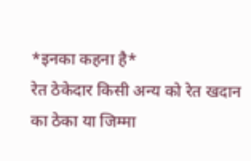*इनका कहना है*
रेत ठेकेदार किसी अन्य को रेत खदान का ठेका या जिम्मा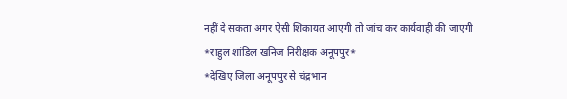नहीं दे सकता अगर ऐसी शिकायत आएगी तो जांच कर कार्यवाही की जाएगी
*राहुल शांडिल खनिज निरीक्षक अनूपपुर*
*देखिए जिला अनूपपुर से चंद्रभान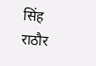सिंह राठौर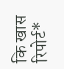कि खास रिपोर्ट*